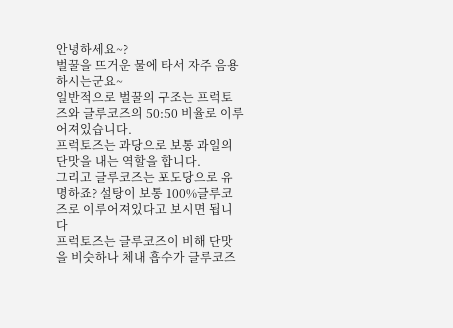안녕하세요~?
벌꿀을 뜨거운 물에 타서 자주 음용하시는군요~
일반적으로 벌꿀의 구조는 프럭토즈와 글루코즈의 50:50 비율로 이루어져있습니다.
프럭토즈는 과당으로 보통 과일의 단맛을 내는 역할을 합니다.
그리고 글루코즈는 포도당으로 유명하죠? 설탕이 보통 100%글루코즈로 이루어져있다고 보시면 됩니다
프럭토즈는 글루코즈이 비해 단맛을 비슷하나 체내 흡수가 글루코즈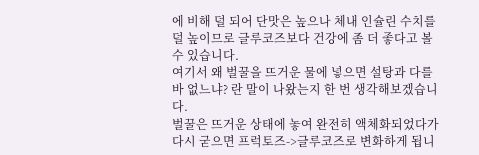에 비해 덜 되어 단맛은 높으나 체내 인슐린 수치를 덜 높이므로 글루코즈보다 건강에 좀 더 좋다고 볼 수 있습니다.
여기서 왜 벌꿀을 뜨거운 물에 넣으면 설탕과 다를 바 없느냐? 란 말이 나왔는지 한 번 생각해보겠습니다.
벌꿀은 뜨거운 상태에 놓여 완전히 액체화되었다가 다시 굳으면 프럭토즈->글루코즈로 변화하게 됩니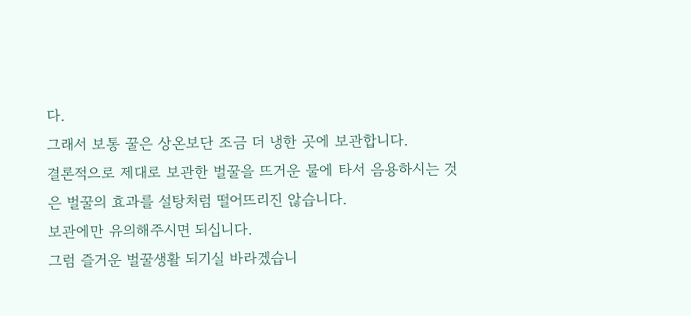다.
그래서 보통 꿀은 상온보단 조금 더 냉한 곳에 보관합니다.
결론적으로 제대로 보관한 벌꿀을 뜨거운 물에 타서 음용하시는 것은 벌꿀의 효과를 설탕처럼 떨어뜨리진 않습니다.
보관에만 유의해주시면 되십니다.
그럼 즐거운 벌꿀생활 되기실 바라겠습니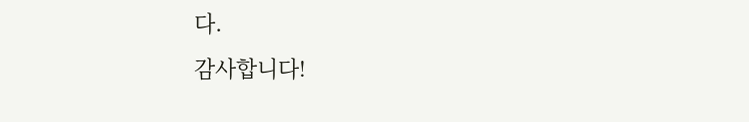다.
감사합니다!